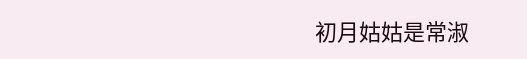初月姑姑是常淑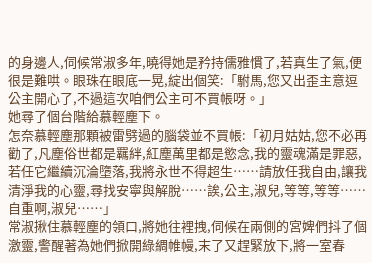的身邊人,伺候常淑多年,曉得她是矜持儒雅慣了,若真生了氣,便很是難哄。眼珠在眼底一晃,綻出個笑:「駙馬,您又出歪主意逗公主開心了,不過這次咱們公主可不買帳呀。」
她尋了個台階給慕輕塵下。
怎奈慕輕塵那顆被雷劈過的腦袋並不買帳:「初月姑姑,您不必再勸了,凡塵俗世都是羈絆,紅塵萬里都是慾念,我的靈魂滿是罪惡,若任它繼續沉淪墮落,我將永世不得超生……請放任我自由,讓我清淨我的心靈,尋找安寧與解脫……誒,公主,淑兒,等等,等等……自重啊,淑兒……」
常淑揪住慕輕塵的領口,將她往裡拽,伺候在兩側的宮婢們抖了個激靈,警醒著為她們掀開綠綢帷幔,末了又趕緊放下,將一室春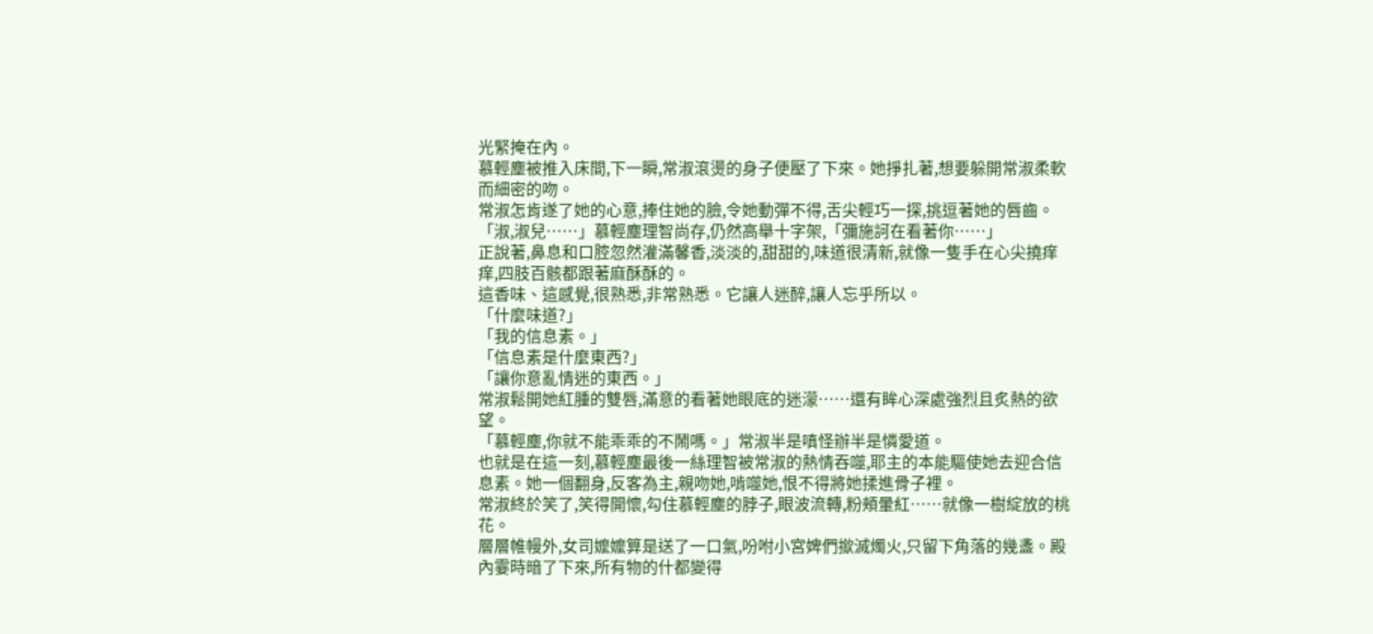光緊掩在內。
慕輕塵被推入床間,下一瞬,常淑滾燙的身子便壓了下來。她掙扎著,想要躲開常淑柔軟而細密的吻。
常淑怎肯遂了她的心意,捧住她的臉,令她動彈不得,舌尖輕巧一探,挑逗著她的唇齒。
「淑,淑兒……」慕輕塵理智尚存,仍然高舉十字架,「彌施訶在看著你……」
正說著,鼻息和口腔忽然灌滿馨香,淡淡的,甜甜的,味道很清新,就像一隻手在心尖撓痒痒,四肢百骸都跟著麻酥酥的。
這香味、這感覺,很熟悉,非常熟悉。它讓人迷醉,讓人忘乎所以。
「什麼味道?」
「我的信息素。」
「信息素是什麼東西?」
「讓你意亂情迷的東西。」
常淑鬆開她紅腫的雙唇,滿意的看著她眼底的迷濛……還有眸心深處強烈且炙熱的欲望。
「慕輕塵,你就不能乖乖的不鬧嗎。」常淑半是嗔怪辦半是憐愛道。
也就是在這一刻,慕輕塵最後一絲理智被常淑的熱情吞噬,耶主的本能驅使她去迎合信息素。她一個翻身,反客為主,親吻她,啃噬她,恨不得將她揉進骨子裡。
常淑終於笑了,笑得開懷,勾住慕輕塵的脖子,眼波流轉,粉頰暈紅……就像一樹綻放的桃花。
層層帷幔外,女司嬤嬤算是送了一口氣,吩咐小宮婢們撳滅燭火,只留下角落的幾盞。殿內霎時暗了下來,所有物的什都變得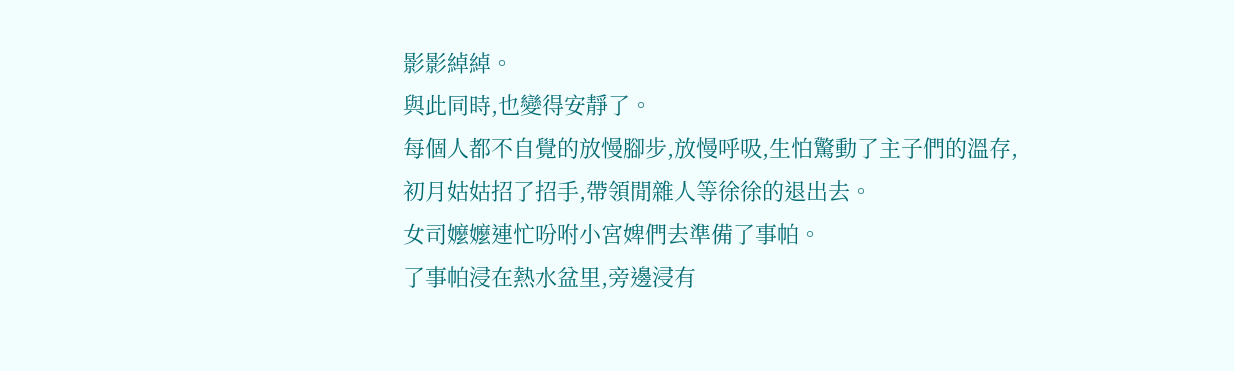影影綽綽。
與此同時,也變得安靜了。
每個人都不自覺的放慢腳步,放慢呼吸,生怕驚動了主子們的溫存,初月姑姑招了招手,帶領閒雜人等徐徐的退出去。
女司嬤嬤連忙吩咐小宮婢們去準備了事帕。
了事帕浸在熱水盆里,旁邊浸有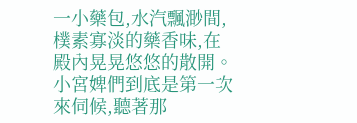一小藥包,水汽飄渺間,樸素寡淡的藥香味,在殿內晃晃悠悠的散開。
小宮婢們到底是第一次來伺候,聽著那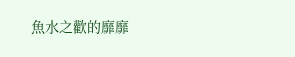魚水之歡的靡靡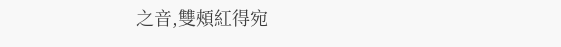之音,雙頰紅得宛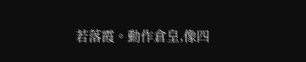若落霞。動作倉皇,像四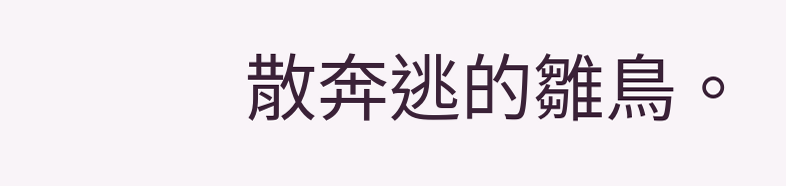散奔逃的雛鳥。